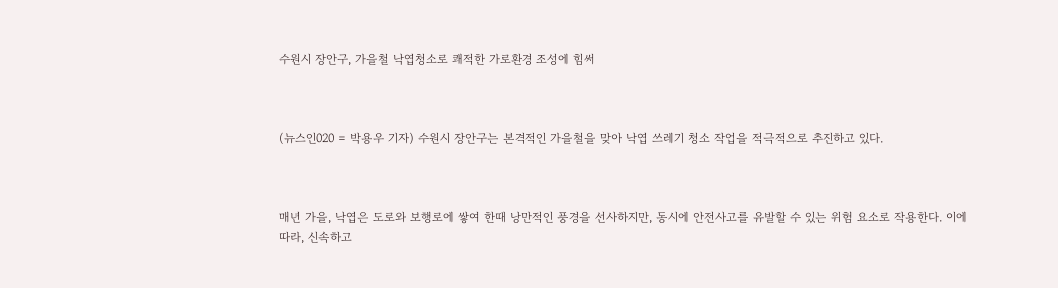수원시 장안구, 가을철 낙엽청소로 쾌적한 가로환경 조성에 힘써



(뉴스인020 = 박용우 기자) 수원시 장안구는 본격적인 가을철을 맞아 낙엽 쓰레기 청소 작업을 적극적으로 추진하고 있다.



매년 가을, 낙엽은 도로와 보행로에 쌓여 한때 낭만적인 풍경을 선사하지만, 동시에 안전사고를 유발할 수 있는 위험 요소로 작용한다. 이에 따라, 신속하고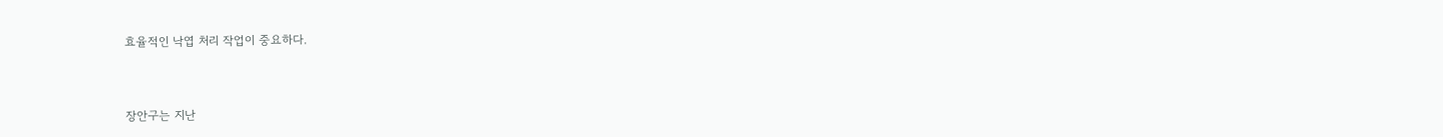효율적인 낙엽 처리 작업이 중요하다.



장안구는 지난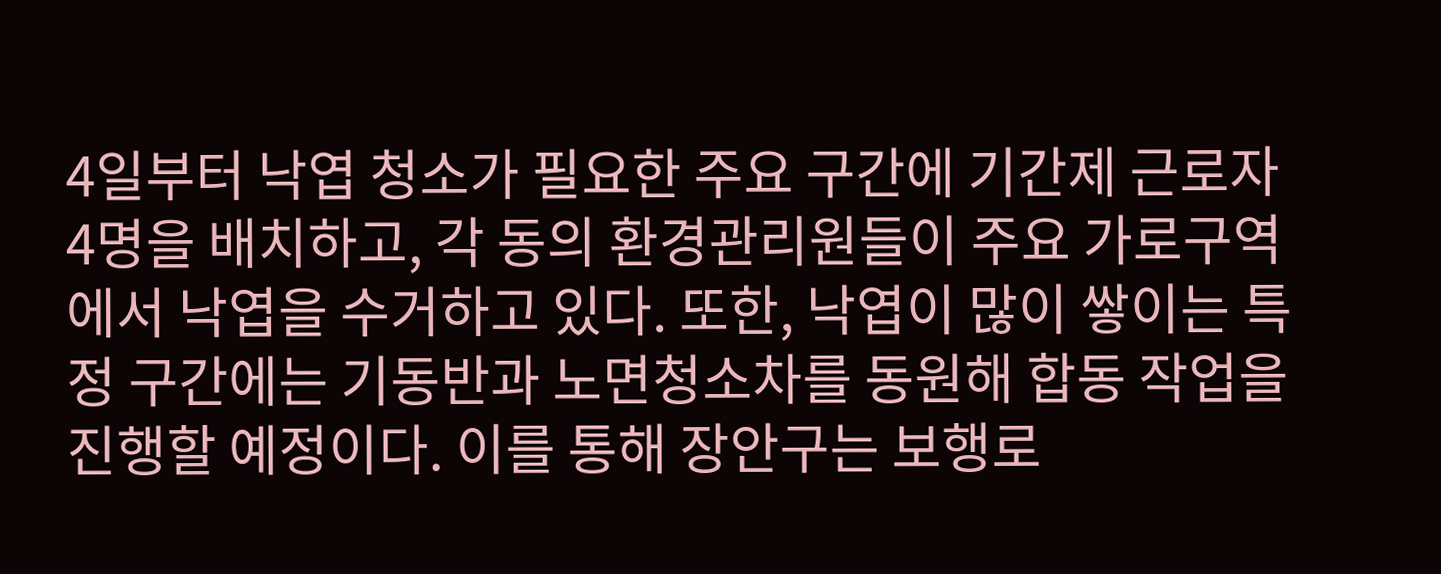4일부터 낙엽 청소가 필요한 주요 구간에 기간제 근로자 4명을 배치하고, 각 동의 환경관리원들이 주요 가로구역에서 낙엽을 수거하고 있다. 또한, 낙엽이 많이 쌓이는 특정 구간에는 기동반과 노면청소차를 동원해 합동 작업을 진행할 예정이다. 이를 통해 장안구는 보행로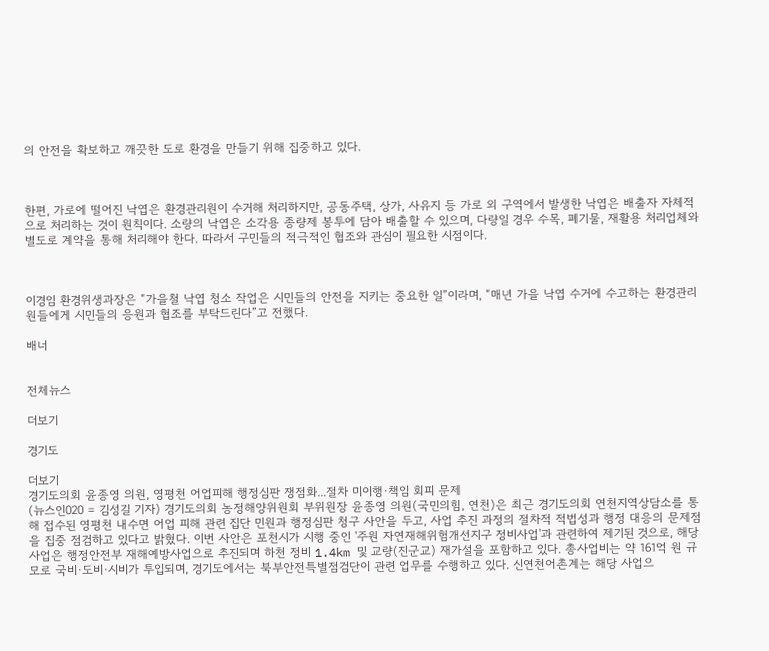의 안전을 확보하고 깨끗한 도로 환경을 만들기 위해 집중하고 있다.



한편, 가로에 떨어진 낙엽은 환경관리원이 수거해 처리하지만, 공동주택, 상가, 사유지 등 가로 외 구역에서 발생한 낙엽은 배출자 자체적으로 처리하는 것이 원칙이다. 소량의 낙엽은 소각용 종량제 봉투에 담아 배출할 수 있으며, 다량일 경우 수목, 폐기물, 재활용 처리업체와 별도로 계약을 통해 처리해야 한다. 따라서 구민들의 적극적인 협조와 관심이 필요한 시점이다.



이경임 환경위생과장은 “가을철 낙엽 청소 작업은 시민들의 안전을 지키는 중요한 일”이라며, “매년 가을 낙엽 수거에 수고하는 환경관리원들에게 시민들의 응원과 협조를 부탁드린다”고 전했다.

배너


전체뉴스

더보기

경기도

더보기
경기도의회 윤종영 의원, 영평천 어업피해 행정심판 쟁점화...절차 미이행·책임 회피 문제
(뉴스인020 = 김성길 기자) 경기도의회 농정해양위원회 부위원장 윤종영 의원(국민의힘, 연천)은 최근 경기도의회 연천지역상담소를 통해 접수된 영평천 내수면 어업 피해 관련 집단 민원과 행정심판 청구 사안을 두고, 사업 추진 과정의 절차적 적법성과 행정 대응의 문제점을 집중 점검하고 있다고 밝혔다. 이번 사안은 포천시가 시행 중인 '주원 자연재해위험개선지구 정비사업'과 관련하여 제기된 것으로, 해당 사업은 행정안전부 재해예방사업으로 추진되며 하천 정비 1.4km 및 교량(진군교) 재가설을 포함하고 있다. 총사업비는 약 161억 원 규모로 국비·도비·시비가 투입되며, 경기도에서는 북부안전특별점검단이 관련 업무를 수행하고 있다. 신연천어촌계는 해당 사업으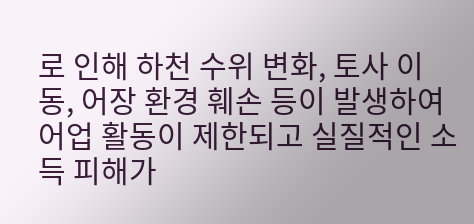로 인해 하천 수위 변화, 토사 이동, 어장 환경 훼손 등이 발생하여 어업 활동이 제한되고 실질적인 소득 피해가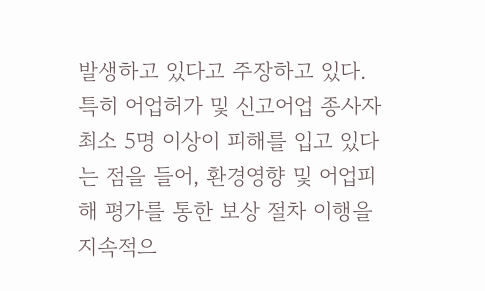발생하고 있다고 주장하고 있다. 특히 어업허가 및 신고어업 종사자 최소 5명 이상이 피해를 입고 있다는 점을 들어, 환경영향 및 어업피해 평가를 통한 보상 절차 이행을 지속적으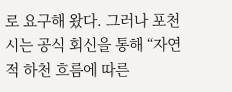로 요구해 왔다. 그러나 포천시는 공식 회신을 통해 “자연적 하천 흐름에 따른